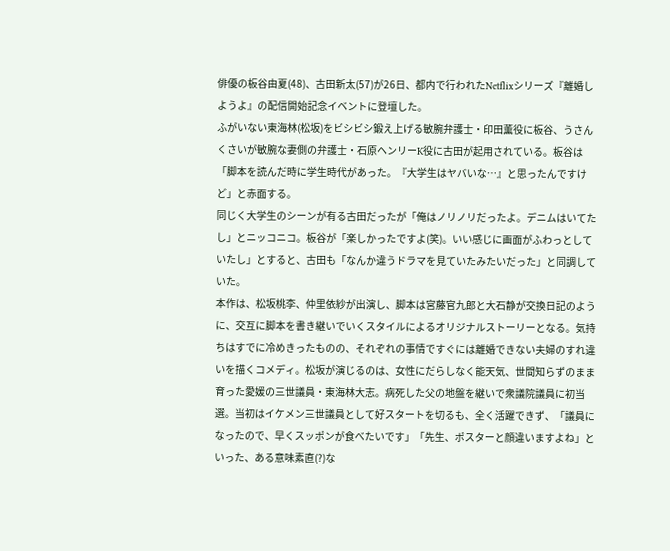俳優の板谷由夏(48)、古田新太(57)が26日、都内で行われたNetflixシリーズ『離婚しようよ』の配信開始記念イベントに登壇した。
ふがいない東海林(松坂)をビシビシ鍛え上げる敏腕弁護士・印田薫役に板谷、うさんくさいが敏腕な妻側の弁護士・石原ヘンリーK役に古田が起用されている。板谷は「脚本を読んだ時に学生時代があった。『大学生はヤバいな…』と思ったんですけど」と赤面する。
同じく大学生のシーンが有る古田だったが「俺はノリノリだったよ。デニムはいてたし」とニッコニコ。板谷が「楽しかったですよ(笑)。いい感じに画面がふわっとしていたし」とすると、古田も「なんか違うドラマを見ていたみたいだった」と同調していた。
本作は、松坂桃李、仲里依紗が出演し、脚本は宮藤官九郎と大石静が交換日記のように、交互に脚本を書き継いでいくスタイルによるオリジナルストーリーとなる。気持ちはすでに冷めきったものの、それぞれの事情ですぐには離婚できない夫婦のすれ違いを描くコメディ。松坂が演じるのは、女性にだらしなく能天気、世間知らずのまま育った愛媛の三世議員・東海林大志。病死した父の地盤を継いで衆議院議員に初当選。当初はイケメン三世議員として好スタートを切るも、全く活躍できず、「議員になったので、早くスッポンが食べたいです」「先生、ポスターと顔違いますよね」といった、ある意味素直(?)な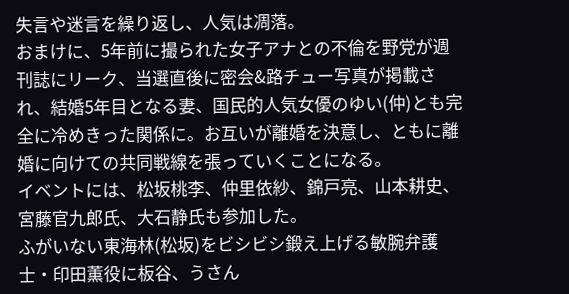失言や迷言を繰り返し、人気は凋落。
おまけに、5年前に撮られた女子アナとの不倫を野党が週刊誌にリーク、当選直後に密会&路チュー写真が掲載され、結婚5年目となる妻、国民的人気女優のゆい(仲)とも完全に冷めきった関係に。お互いが離婚を決意し、ともに離婚に向けての共同戦線を張っていくことになる。
イベントには、松坂桃李、仲里依紗、錦戸亮、山本耕史、宮藤官九郎氏、大石静氏も参加した。
ふがいない東海林(松坂)をビシビシ鍛え上げる敏腕弁護士・印田薫役に板谷、うさん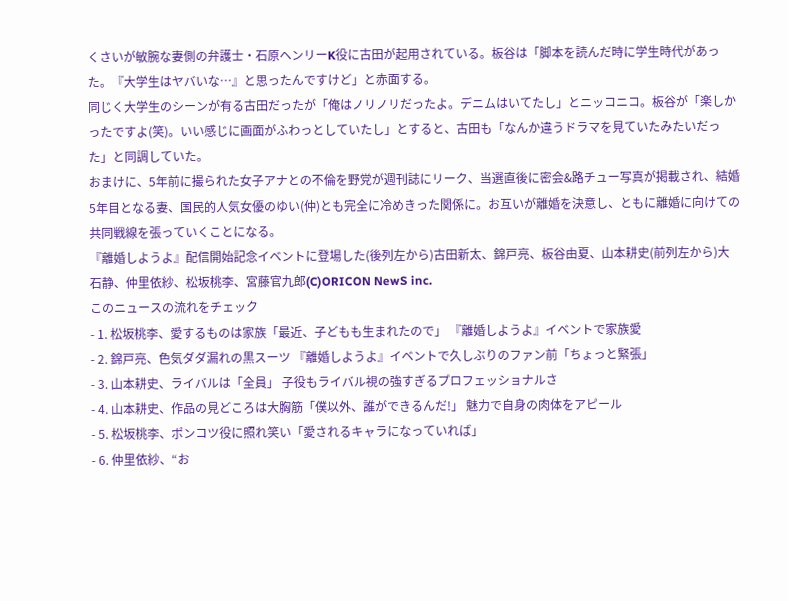くさいが敏腕な妻側の弁護士・石原ヘンリーK役に古田が起用されている。板谷は「脚本を読んだ時に学生時代があった。『大学生はヤバいな…』と思ったんですけど」と赤面する。
同じく大学生のシーンが有る古田だったが「俺はノリノリだったよ。デニムはいてたし」とニッコニコ。板谷が「楽しかったですよ(笑)。いい感じに画面がふわっとしていたし」とすると、古田も「なんか違うドラマを見ていたみたいだった」と同調していた。
おまけに、5年前に撮られた女子アナとの不倫を野党が週刊誌にリーク、当選直後に密会&路チュー写真が掲載され、結婚5年目となる妻、国民的人気女優のゆい(仲)とも完全に冷めきった関係に。お互いが離婚を決意し、ともに離婚に向けての共同戦線を張っていくことになる。
『離婚しようよ』配信開始記念イベントに登場した(後列左から)古田新太、錦戸亮、板谷由夏、山本耕史(前列左から)大石静、仲里依紗、松坂桃李、宮藤官九郎(C)ORICON NewS inc.
このニュースの流れをチェック
- 1. 松坂桃李、愛するものは家族「最近、子どもも生まれたので」 『離婚しようよ』イベントで家族愛
- 2. 錦戸亮、色気ダダ漏れの黒スーツ 『離婚しようよ』イベントで久しぶりのファン前「ちょっと緊張」
- 3. 山本耕史、ライバルは「全員」 子役もライバル視の強すぎるプロフェッショナルさ
- 4. 山本耕史、作品の見どころは大胸筋「僕以外、誰ができるんだ!」 魅力で自身の肉体をアピール
- 5. 松坂桃李、ポンコツ役に照れ笑い「愛されるキャラになっていれば」
- 6. 仲里依紗、“お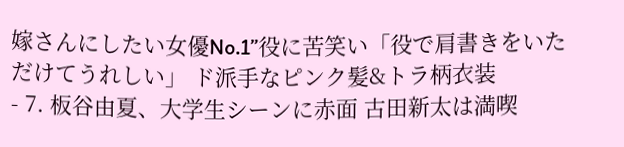嫁さんにしたい女優No.1”役に苦笑い「役で肩書きをいただけてうれしい」 ド派手なピンク髪&トラ柄衣装
- 7. 板谷由夏、大学生シーンに赤面 古田新太は満喫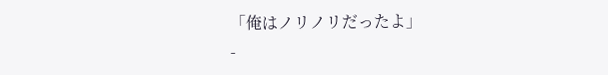「俺はノリノリだったよ」
-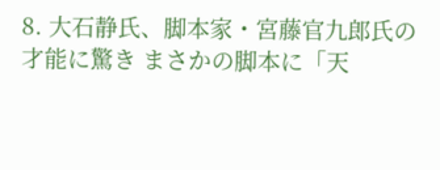8. 大石静氏、脚本家・宮藤官九郎氏の才能に驚き まさかの脚本に「天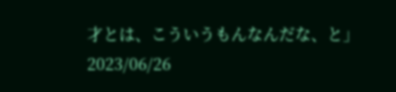才とは、こういうもんなんだな、と」
2023/06/26